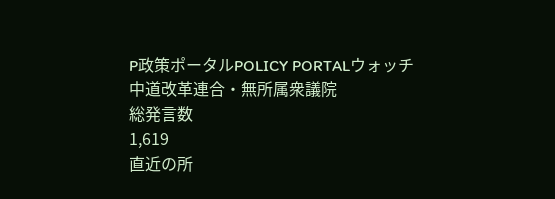P政策ポータルPOLICY PORTALウォッチ
中道改革連合・無所属衆議院
総発言数
1,619
直近の所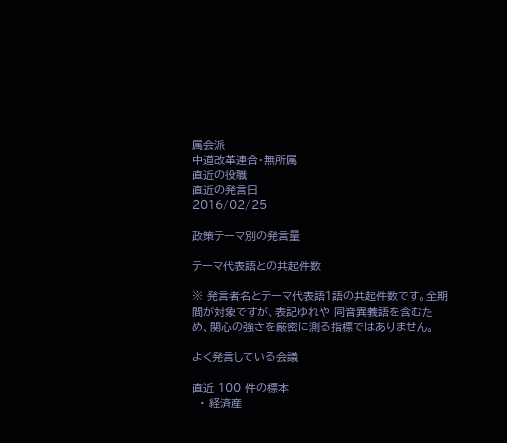属会派
中道改革連合・無所属
直近の役職
直近の発言日
2016/02/25

政策テーマ別の発言量

テーマ代表語との共起件数

※ 発言者名とテーマ代表語1語の共起件数です。全期間が対象ですが、表記ゆれや 同音異義語を含むため、関心の強さを厳密に測る指標ではありません。

よく発言している会議

直近 100 件の標本
  • 経済産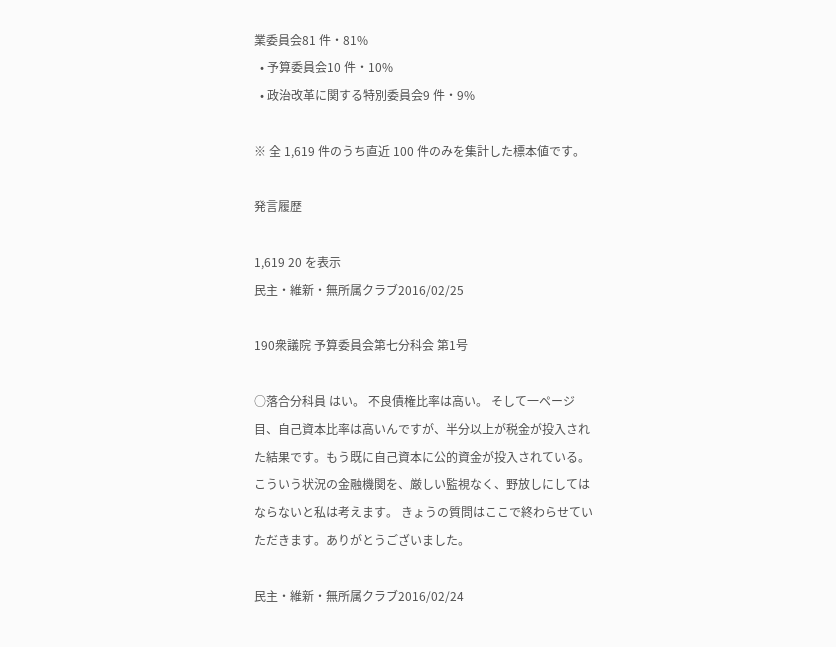業委員会81 件・81%
  • 予算委員会10 件・10%
  • 政治改革に関する特別委員会9 件・9%

※ 全 1,619 件のうち直近 100 件のみを集計した標本値です。

発言履歴

1,619 20 を表示
民主・維新・無所属クラブ2016/02/25

190衆議院 予算委員会第七分科会 第1号

○落合分科員 はい。 不良債権比率は高い。 そして一ページ目、自己資本比率は高いんですが、半分以上が税金が投入された結果です。もう既に自己資本に公的資金が投入されている。こういう状況の金融機関を、厳しい監視なく、野放しにしてはならないと私は考えます。 きょうの質問はここで終わらせていただきます。ありがとうございました。

民主・維新・無所属クラブ2016/02/24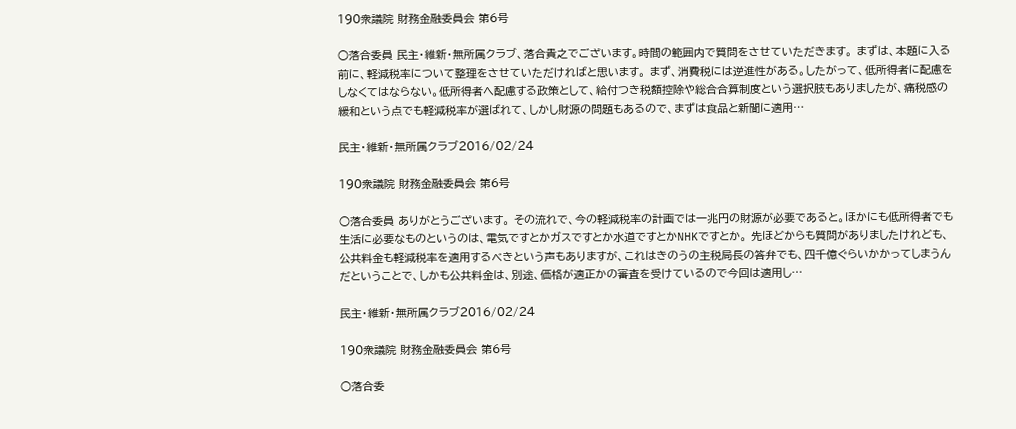190衆議院 財務金融委員会 第6号

○落合委員 民主・維新・無所属クラブ、落合貴之でございます。時間の範囲内で質問をさせていただきます。 まずは、本題に入る前に、軽減税率について整理をさせていただければと思います。 まず、消費税には逆進性がある。したがって、低所得者に配慮をしなくてはならない。低所得者へ配慮する政策として、給付つき税額控除や総合合算制度という選択肢もありましたが、痛税感の緩和という点でも軽減税率が選ばれて、しかし財源の問題もあるので、まずは食品と新聞に適用…

民主・維新・無所属クラブ2016/02/24

190衆議院 財務金融委員会 第6号

○落合委員 ありがとうございます。 その流れで、今の軽減税率の計画では一兆円の財源が必要であると。ほかにも低所得者でも生活に必要なものというのは、電気ですとかガスですとか水道ですとかNHKですとか。 先ほどからも質問がありましたけれども、公共料金も軽減税率を適用するべきという声もありますが、これはきのうの主税局長の答弁でも、四千億ぐらいかかってしまうんだということで、しかも公共料金は、別途、価格が適正かの審査を受けているので今回は適用し…

民主・維新・無所属クラブ2016/02/24

190衆議院 財務金融委員会 第6号

○落合委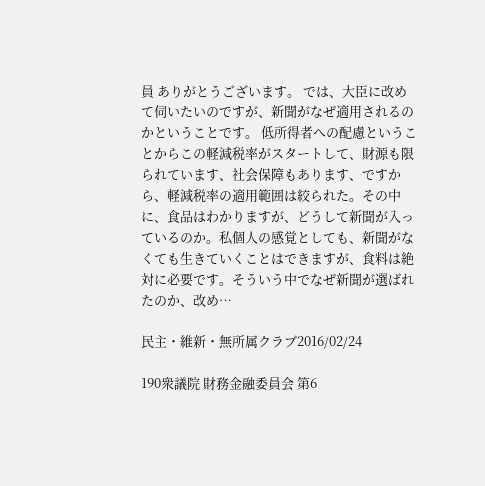員 ありがとうございます。 では、大臣に改めて伺いたいのですが、新聞がなぜ適用されるのかということです。 低所得者への配慮ということからこの軽減税率がスタートして、財源も限られています、社会保障もあります、ですから、軽減税率の適用範囲は絞られた。その中に、食品はわかりますが、どうして新聞が入っているのか。私個人の感覚としても、新聞がなくても生きていくことはできますが、食料は絶対に必要です。そういう中でなぜ新聞が選ばれたのか、改め…

民主・維新・無所属クラブ2016/02/24

190衆議院 財務金融委員会 第6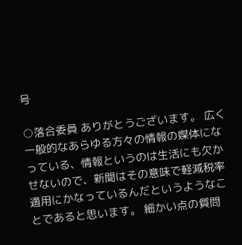号

○落合委員 ありがとうございます。 広く一般的なあらゆる方々の情報の媒体になっている、情報というのは生活にも欠かせないので、新聞はその意味で軽減税率適用にかなっているんだというようなことであると思います。 細かい点の質問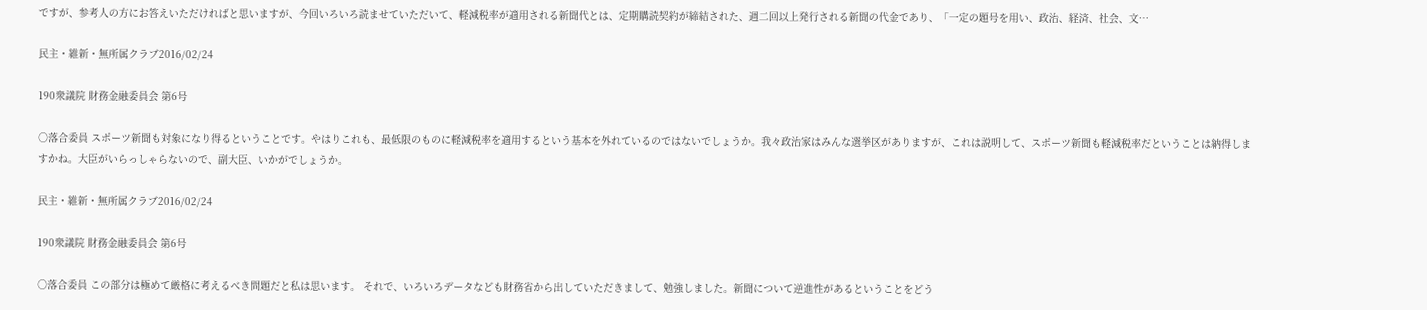ですが、参考人の方にお答えいただければと思いますが、今回いろいろ読ませていただいて、軽減税率が適用される新聞代とは、定期購読契約が締結された、週二回以上発行される新聞の代金であり、「一定の題号を用い、政治、経済、社会、文…

民主・維新・無所属クラブ2016/02/24

190衆議院 財務金融委員会 第6号

○落合委員 スポーツ新聞も対象になり得るということです。やはりこれも、最低限のものに軽減税率を適用するという基本を外れているのではないでしょうか。我々政治家はみんな選挙区がありますが、これは説明して、スポーツ新聞も軽減税率だということは納得しますかね。大臣がいらっしゃらないので、副大臣、いかがでしょうか。

民主・維新・無所属クラブ2016/02/24

190衆議院 財務金融委員会 第6号

○落合委員 この部分は極めて厳格に考えるべき問題だと私は思います。 それで、いろいろデータなども財務省から出していただきまして、勉強しました。新聞について逆進性があるということをどう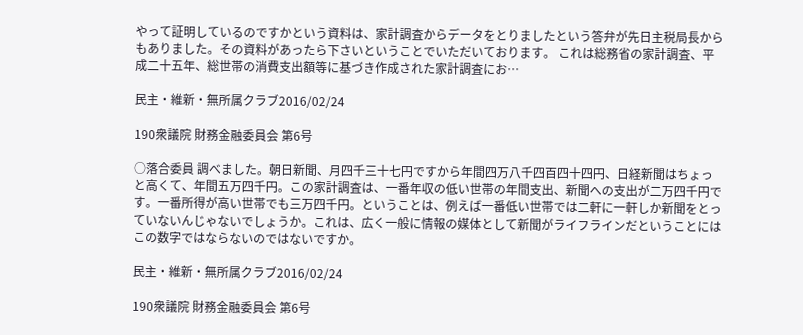やって証明しているのですかという資料は、家計調査からデータをとりましたという答弁が先日主税局長からもありました。その資料があったら下さいということでいただいております。 これは総務省の家計調査、平成二十五年、総世帯の消費支出額等に基づき作成された家計調査にお…

民主・維新・無所属クラブ2016/02/24

190衆議院 財務金融委員会 第6号

○落合委員 調べました。朝日新聞、月四千三十七円ですから年間四万八千四百四十四円、日経新聞はちょっと高くて、年間五万四千円。この家計調査は、一番年収の低い世帯の年間支出、新聞への支出が二万四千円です。一番所得が高い世帯でも三万四千円。ということは、例えば一番低い世帯では二軒に一軒しか新聞をとっていないんじゃないでしょうか。これは、広く一般に情報の媒体として新聞がライフラインだということにはこの数字ではならないのではないですか。

民主・維新・無所属クラブ2016/02/24

190衆議院 財務金融委員会 第6号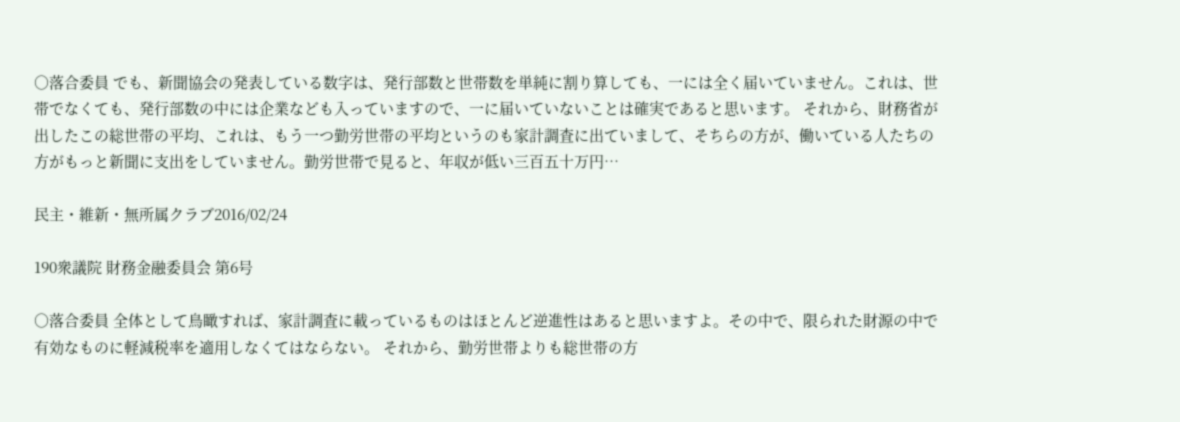○落合委員 でも、新聞協会の発表している数字は、発行部数と世帯数を単純に割り算しても、一には全く届いていません。これは、世帯でなくても、発行部数の中には企業なども入っていますので、一に届いていないことは確実であると思います。 それから、財務省が出したこの総世帯の平均、これは、もう一つ勤労世帯の平均というのも家計調査に出ていまして、そちらの方が、働いている人たちの方がもっと新聞に支出をしていません。勤労世帯で見ると、年収が低い三百五十万円…

民主・維新・無所属クラブ2016/02/24

190衆議院 財務金融委員会 第6号

○落合委員 全体として鳥瞰すれば、家計調査に載っているものはほとんど逆進性はあると思いますよ。その中で、限られた財源の中で有効なものに軽減税率を適用しなくてはならない。 それから、勤労世帯よりも総世帯の方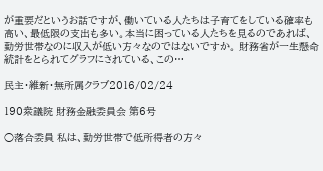が重要だというお話ですが、働いている人たちは子育てをしている確率も高い、最低限の支出も多い。本当に困っている人たちを見るのであれば、勤労世帯なのに収入が低い方々なのではないですか。 財務省が一生懸命統計をとられてグラフにされている、この…

民主・維新・無所属クラブ2016/02/24

190衆議院 財務金融委員会 第6号

○落合委員 私は、勤労世帯で低所得者の方々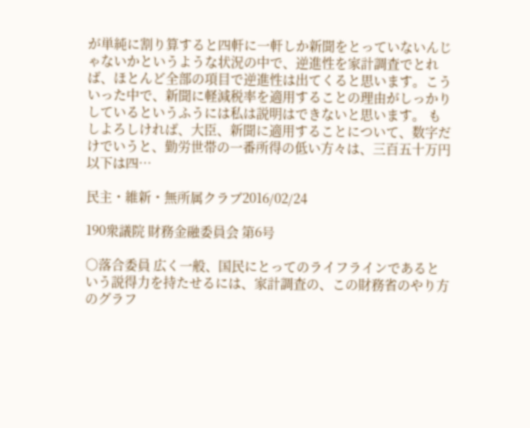が単純に割り算すると四軒に一軒しか新聞をとっていないんじゃないかというような状況の中で、逆進性を家計調査でとれば、ほとんど全部の項目で逆進性は出てくると思います。こういった中で、新聞に軽減税率を適用することの理由がしっかりしているというふうには私は説明はできないと思います。 もしよろしければ、大臣、新聞に適用することについて、数字だけでいうと、勤労世帯の一番所得の低い方々は、三百五十万円以下は四…

民主・維新・無所属クラブ2016/02/24

190衆議院 財務金融委員会 第6号

○落合委員 広く一般、国民にとってのライフラインであるという説得力を持たせるには、家計調査の、この財務省のやり方のグラフ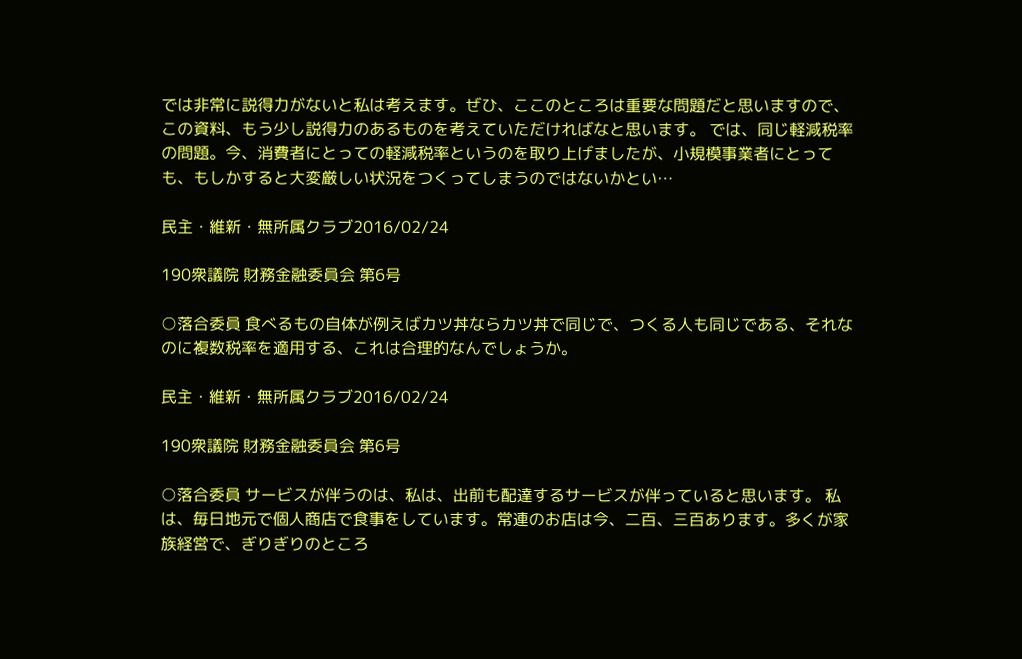では非常に説得力がないと私は考えます。ぜひ、ここのところは重要な問題だと思いますので、この資料、もう少し説得力のあるものを考えていただければなと思います。 では、同じ軽減税率の問題。今、消費者にとっての軽減税率というのを取り上げましたが、小規模事業者にとっても、もしかすると大変厳しい状況をつくってしまうのではないかとい…

民主・維新・無所属クラブ2016/02/24

190衆議院 財務金融委員会 第6号

○落合委員 食べるもの自体が例えばカツ丼ならカツ丼で同じで、つくる人も同じである、それなのに複数税率を適用する、これは合理的なんでしょうか。

民主・維新・無所属クラブ2016/02/24

190衆議院 財務金融委員会 第6号

○落合委員 サービスが伴うのは、私は、出前も配達するサービスが伴っていると思います。 私は、毎日地元で個人商店で食事をしています。常連のお店は今、二百、三百あります。多くが家族経営で、ぎりぎりのところ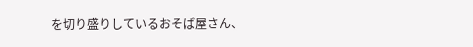を切り盛りしているおそば屋さん、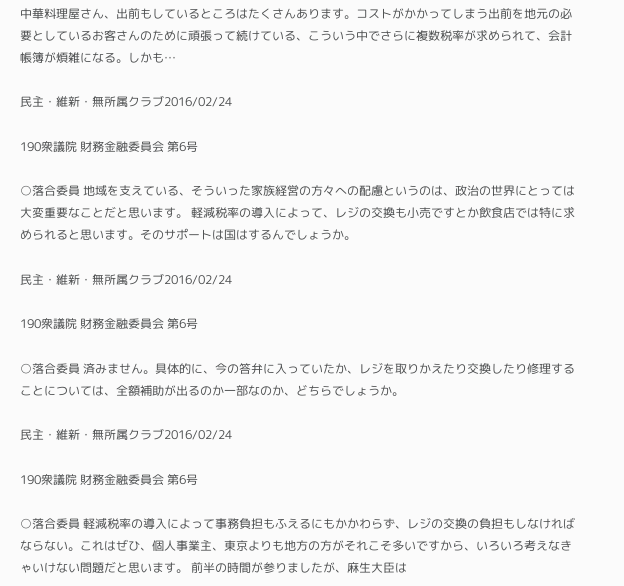中華料理屋さん、出前もしているところはたくさんあります。コストがかかってしまう出前を地元の必要としているお客さんのために頑張って続けている、こういう中でさらに複数税率が求められて、会計帳簿が煩雑になる。しかも…

民主・維新・無所属クラブ2016/02/24

190衆議院 財務金融委員会 第6号

○落合委員 地域を支えている、そういった家族経営の方々への配慮というのは、政治の世界にとっては大変重要なことだと思います。 軽減税率の導入によって、レジの交換も小売ですとか飲食店では特に求められると思います。そのサポートは国はするんでしょうか。

民主・維新・無所属クラブ2016/02/24

190衆議院 財務金融委員会 第6号

○落合委員 済みません。具体的に、今の答弁に入っていたか、レジを取りかえたり交換したり修理することについては、全額補助が出るのか一部なのか、どちらでしょうか。

民主・維新・無所属クラブ2016/02/24

190衆議院 財務金融委員会 第6号

○落合委員 軽減税率の導入によって事務負担もふえるにもかかわらず、レジの交換の負担もしなければならない。これはぜひ、個人事業主、東京よりも地方の方がそれこそ多いですから、いろいろ考えなきゃいけない問題だと思います。 前半の時間が参りましたが、麻生大臣は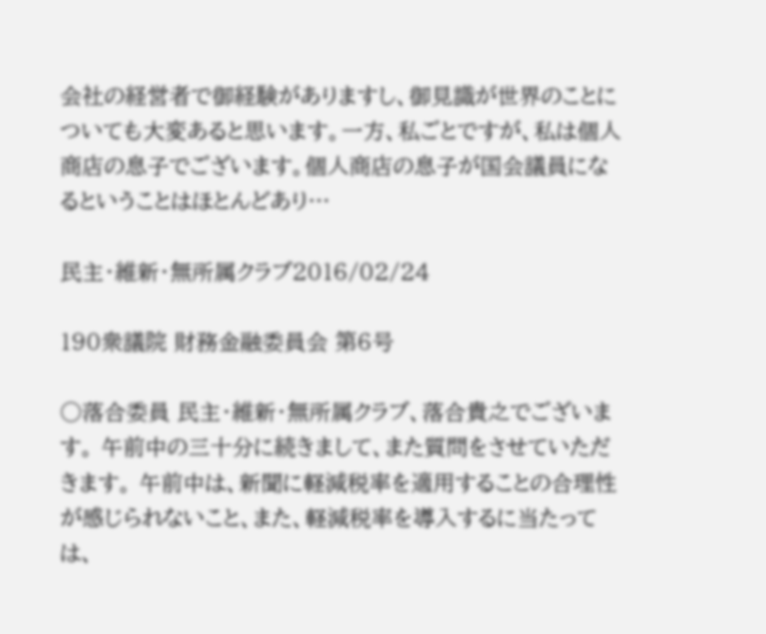会社の経営者で御経験がありますし、御見識が世界のことについても大変あると思います。一方、私ごとですが、私は個人商店の息子でございます。個人商店の息子が国会議員になるということはほとんどあり…

民主・維新・無所属クラブ2016/02/24

190衆議院 財務金融委員会 第6号

○落合委員 民主・維新・無所属クラブ、落合貴之でございます。 午前中の三十分に続きまして、また質問をさせていただきます。 午前中は、新聞に軽減税率を適用することの合理性が感じられないこと、また、軽減税率を導入するに当たっては、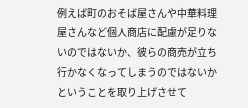例えば町のおそば屋さんや中華料理屋さんなど個人商店に配慮が足りないのではないか、彼らの商売が立ち行かなくなってしまうのではないかということを取り上げさせて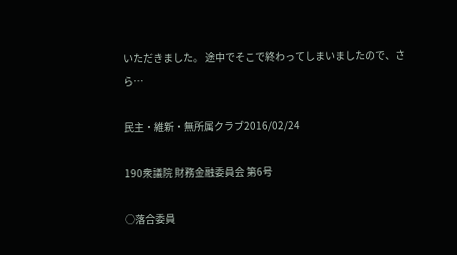いただきました。 途中でそこで終わってしまいましたので、さら…

民主・維新・無所属クラブ2016/02/24

190衆議院 財務金融委員会 第6号

○落合委員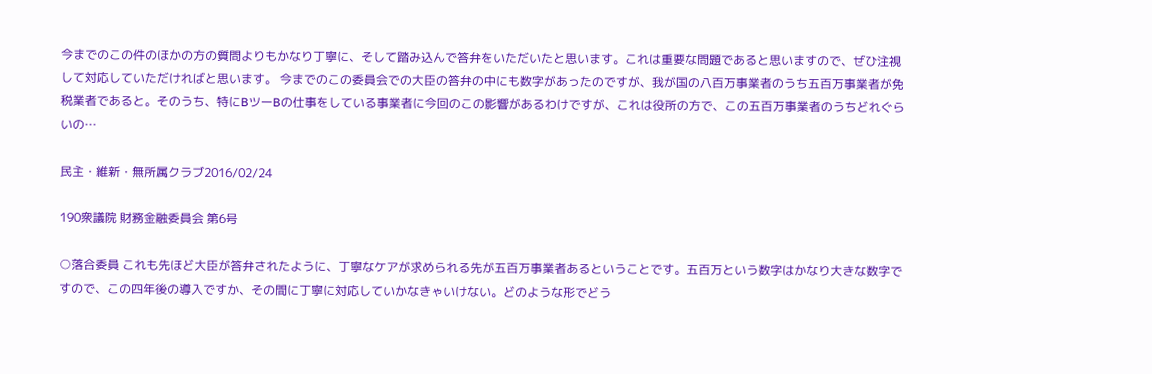今までのこの件のほかの方の質問よりもかなり丁寧に、そして踏み込んで答弁をいただいたと思います。これは重要な問題であると思いますので、ぜひ注視して対応していただければと思います。 今までのこの委員会での大臣の答弁の中にも数字があったのですが、我が国の八百万事業者のうち五百万事業者が免税業者であると。そのうち、特にBツーBの仕事をしている事業者に今回のこの影響があるわけですが、これは役所の方で、この五百万事業者のうちどれぐらいの…

民主・維新・無所属クラブ2016/02/24

190衆議院 財務金融委員会 第6号

○落合委員 これも先ほど大臣が答弁されたように、丁寧なケアが求められる先が五百万事業者あるということです。五百万という数字はかなり大きな数字ですので、この四年後の導入ですか、その間に丁寧に対応していかなきゃいけない。どのような形でどう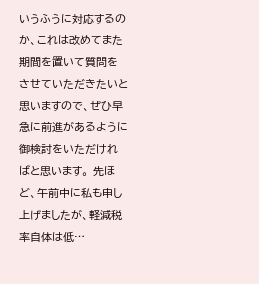いうふうに対応するのか、これは改めてまた期間を置いて質問をさせていただきたいと思いますので、ぜひ早急に前進があるように御検討をいただければと思います。 先ほど、午前中に私も申し上げましたが、軽減税率自体は低…